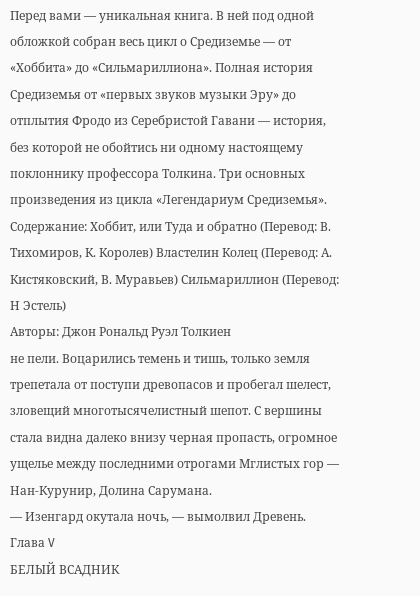Перед вами — уникальная книга. В ней под одной обложкой собран весь цикл о Средиземье — от «Хоббита» до «Сильмариллиона». Полная история Средиземья от «первых звуков музыки Эру» до отплытия Фродо из Серебристой Гавани — история, без которой не обойтись ни одному настоящему поклоннику профессора Толкина. Три основных произведения из цикла «Легендариум Средиземья». Содержание: Хоббит, или Туда и обратно (Перевод: В. Тихомиров, К. Королев) Властелин Колец (Перевод: А. Кистяковский, В. Муравьев) Сильмариллион (Перевод: Н Эстель)
Авторы: Джон Рональд Руэл Толкиен
не пели. Воцарились темень и тишь, только земля трепетала от поступи древопасов и пробегал шелест, зловещий многотысячелистный шепот. С вершины стала видна далеко внизу черная пропасть, огромное ущелье между последними отрогами Мглистых гор — Нан-Курунир, Долина Сарумана.
— Изенгард окутала ночь, — вымолвил Древень.
Глава V
БЕЛЫЙ ВСАДНИК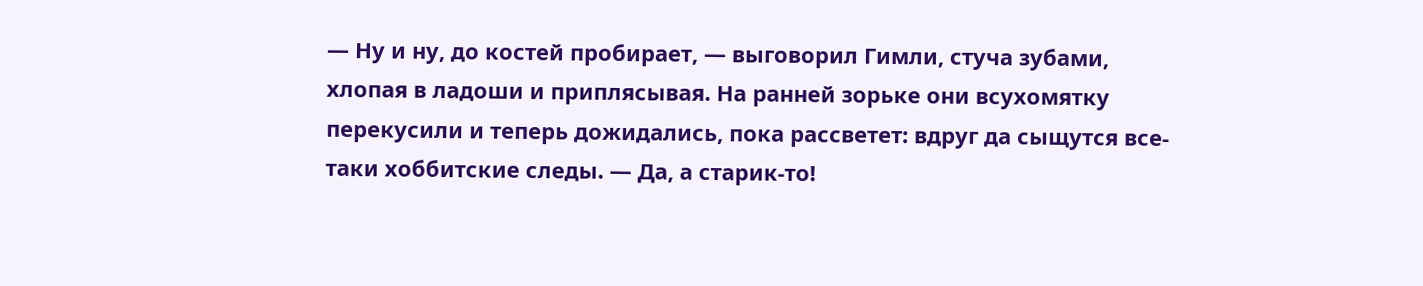— Ну и ну, до костей пробирает, — выговорил Гимли, стуча зубами, хлопая в ладоши и приплясывая. На ранней зорьке они всухомятку перекусили и теперь дожидались, пока рассветет: вдруг да сыщутся все-таки хоббитские следы. — Да, а старик-то!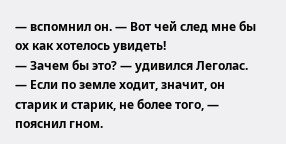— вспомнил он. — Вот чей след мне бы ох как хотелось увидеть!
— Зачем бы это? — удивился Леголас.
— Если по земле ходит, значит, он старик и старик, не более того, — пояснил гном.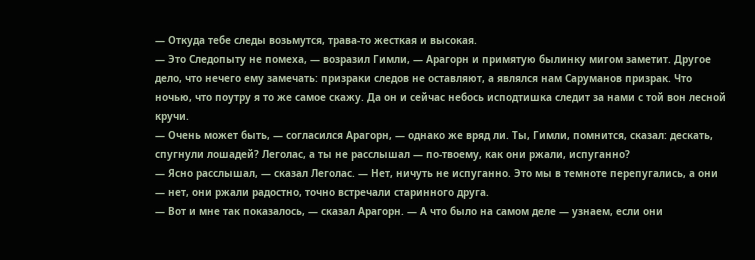— Откуда тебе следы возьмутся, трава-то жесткая и высокая.
— Это Следопыту не помеха, — возразил Гимли, — Арагорн и примятую былинку мигом заметит. Другое дело, что нечего ему замечать: призраки следов не оставляют, а являлся нам Саруманов призрак. Что ночью, что поутру я то же самое скажу. Да он и сейчас небось исподтишка следит за нами с той вон лесной кручи.
— Очень может быть, — согласился Арагорн, — однако же вряд ли. Ты, Гимли, помнится, сказал: дескать, спугнули лошадей? Леголас, а ты не расслышал — по-твоему, как они ржали, испуганно?
— Ясно расслышал, — сказал Леголас. — Нет, ничуть не испуганно. Это мы в темноте перепугались, а они — нет, они ржали радостно, точно встречали старинного друга.
— Вот и мне так показалось, — сказал Арагорн. — А что было на самом деле — узнаем, если они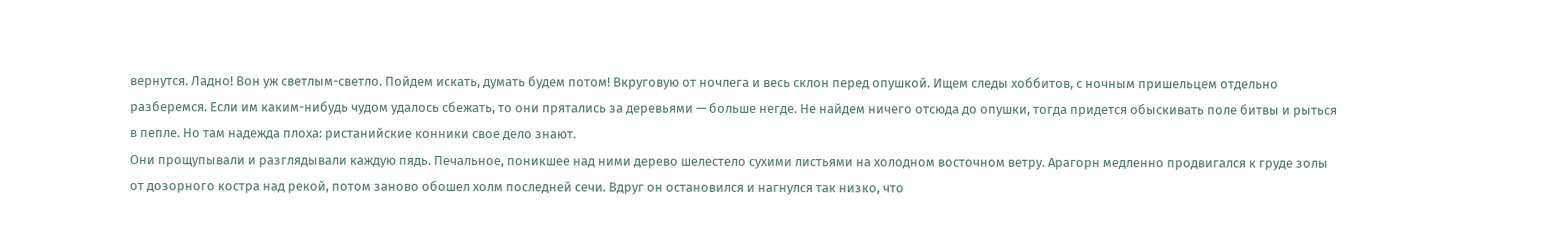вернутся. Ладно! Вон уж светлым-светло. Пойдем искать, думать будем потом! Вкруговую от ночлега и весь склон перед опушкой. Ищем следы хоббитов, с ночным пришельцем отдельно разберемся. Если им каким-нибудь чудом удалось сбежать, то они прятались за деревьями — больше негде. Не найдем ничего отсюда до опушки, тогда придется обыскивать поле битвы и рыться в пепле. Но там надежда плоха: ристанийские конники свое дело знают.
Они прощупывали и разглядывали каждую пядь. Печальное, поникшее над ними дерево шелестело сухими листьями на холодном восточном ветру. Арагорн медленно продвигался к груде золы от дозорного костра над рекой, потом заново обошел холм последней сечи. Вдруг он остановился и нагнулся так низко, что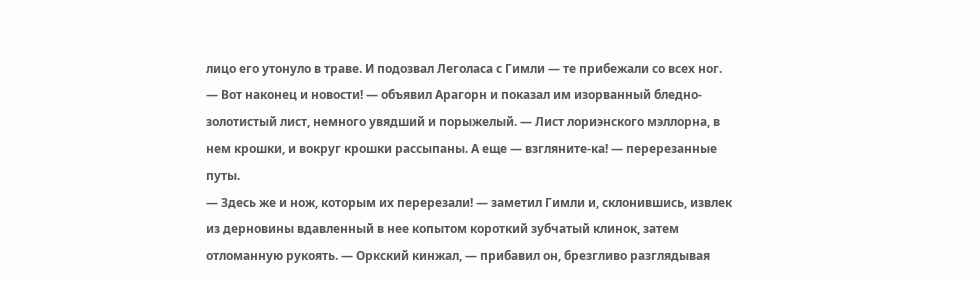лицо его утонуло в траве. И подозвал Леголаса с Гимли — те прибежали со всех ног.
— Вот наконец и новости! — объявил Арагорн и показал им изорванный бледно-золотистый лист, немного увядший и порыжелый. — Лист лориэнского мэллорна, в нем крошки, и вокруг крошки рассыпаны. А еще — взгляните-ка! — перерезанные путы.
— Здесь же и нож, которым их перерезали! — заметил Гимли и, склонившись, извлек из дерновины вдавленный в нее копытом короткий зубчатый клинок, затем отломанную рукоять. — Оркский кинжал, — прибавил он, брезгливо разглядывая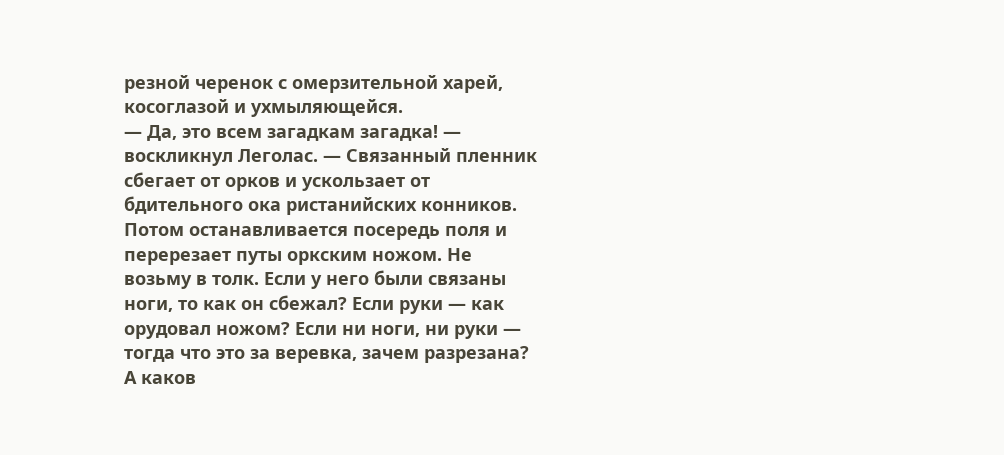резной черенок с омерзительной харей, косоглазой и ухмыляющейся.
— Да, это всем загадкам загадка! — воскликнул Леголас. — Связанный пленник сбегает от орков и ускользает от бдительного ока ристанийских конников. Потом останавливается посередь поля и перерезает путы оркским ножом. Не возьму в толк. Если у него были связаны ноги, то как он сбежал? Если руки — как орудовал ножом? Если ни ноги, ни руки — тогда что это за веревка, зачем разрезана? А каков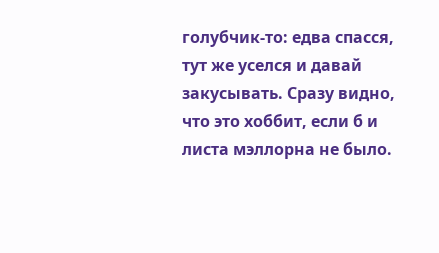голубчик-то: едва спасся, тут же уселся и давай закусывать. Сразу видно, что это хоббит, если б и листа мэллорна не было.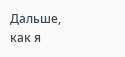Дальше, как я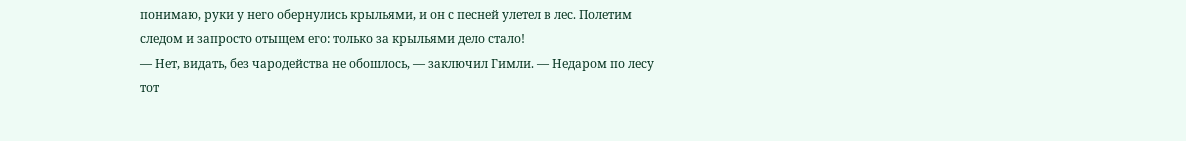понимаю, руки у него обернулись крыльями, и он с песней улетел в лес. Полетим следом и запросто отыщем его: только за крыльями дело стало!
— Нет, видать, без чародейства не обошлось, — заключил Гимли. — Недаром по лесу тот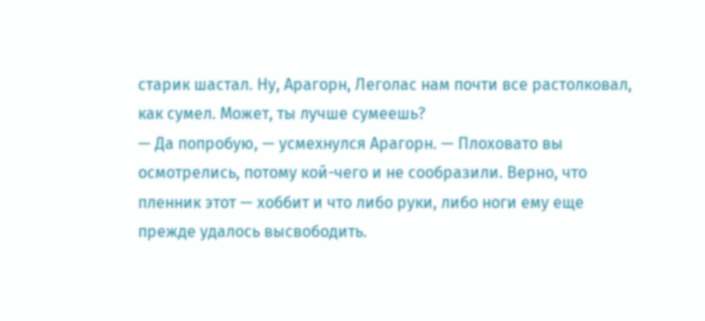старик шастал. Ну, Арагорн, Леголас нам почти все растолковал, как сумел. Может, ты лучше сумеешь?
— Да попробую, — усмехнулся Арагорн. — Плоховато вы осмотрелись, потому кой-чего и не сообразили. Верно, что пленник этот — хоббит и что либо руки, либо ноги ему еще прежде удалось высвободить.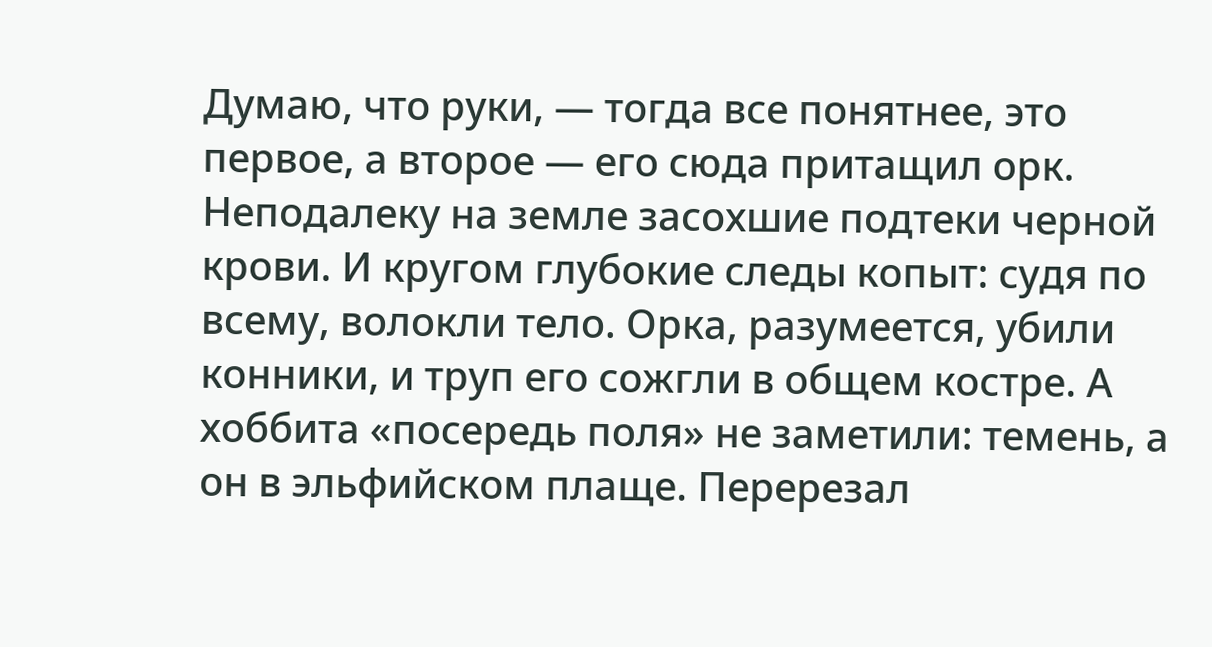Думаю, что руки, — тогда все понятнее, это первое, а второе — его сюда притащил орк. Неподалеку на земле засохшие подтеки черной крови. И кругом глубокие следы копыт: судя по всему, волокли тело. Орка, разумеется, убили конники, и труп его сожгли в общем костре. А хоббита «посередь поля» не заметили: темень, а он в эльфийском плаще. Перерезал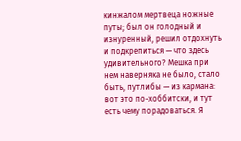кинжалом мертвеца ножные путы; был он голодный и изнуренный, решил отдохнуть и подкрепиться — что здесь удивительного? Мешка при нем наверняка не было, стало быть, путлибы — из кармана: вот это по-хоббитски, и тут есть чему порадоваться. Я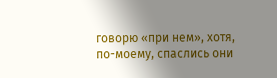говорю «при нем», хотя, по-моему, спаслись они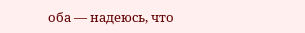оба — надеюсь, что